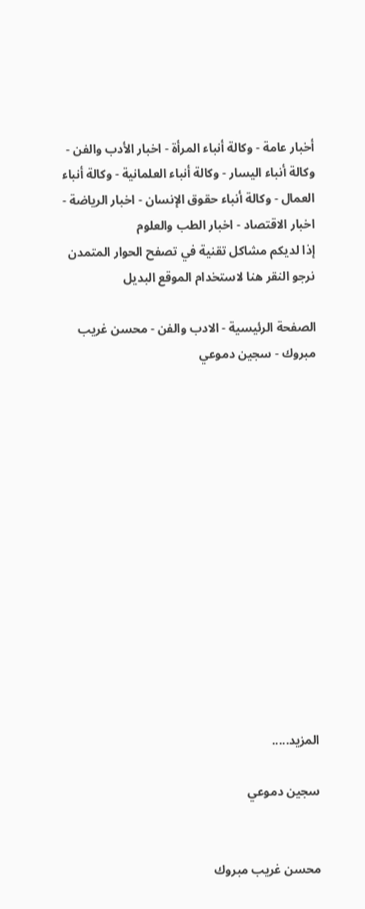أخبار عامة - وكالة أنباء المرأة - اخبار الأدب والفن - وكالة أنباء اليسار - وكالة أنباء العلمانية - وكالة أنباء العمال - وكالة أنباء حقوق الإنسان - اخبار الرياضة - اخبار الاقتصاد - اخبار الطب والعلوم
إذا لديكم مشاكل تقنية في تصفح الحوار المتمدن نرجو النقر هنا لاستخدام الموقع البديل

الصفحة الرئيسية - الادب والفن - محسن غريب مبروك - سجين دموعي














المزيد.....

سجين دموعي


محسن غريب مبروك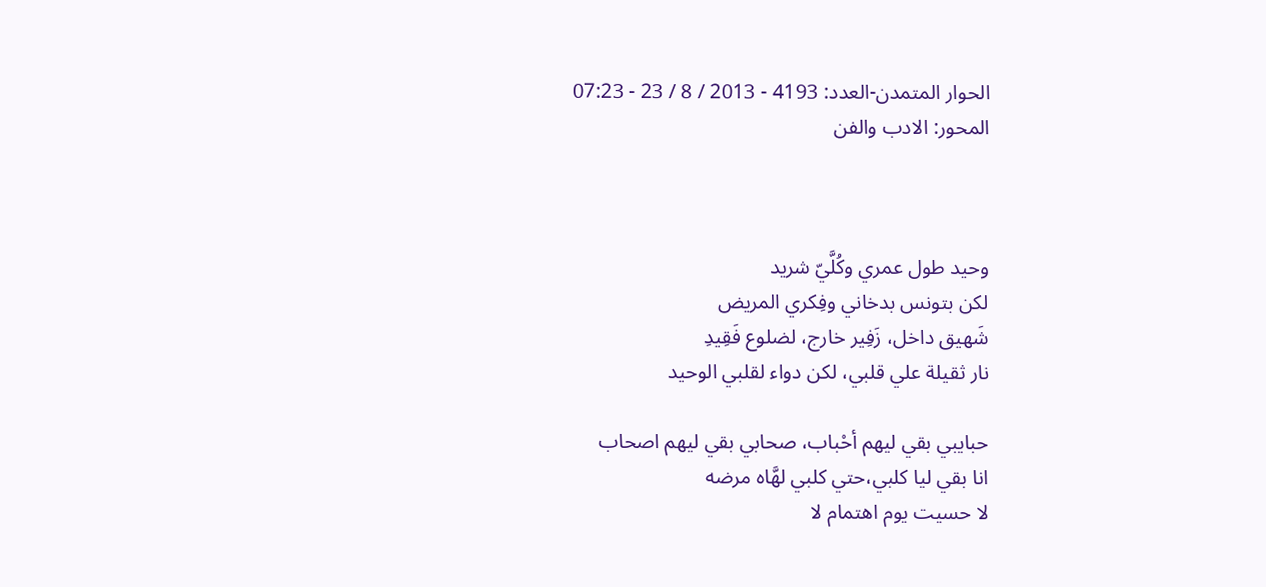الحوار المتمدن-العدد: 4193 - 2013 / 8 / 23 - 07:23
المحور: الادب والفن



وحيد طول عمري وكُلَّيّ شريد
لكن بتونس بدخاني وفِكري المريض
شَهيق داخل، زَفِير خارج، لضلوع فَقِيدِ
نار ثقيلة علي قلبي، لكن دواء لقلبي الوحيد

حبايبي بقي ليهم أحْباب، صحابي بقي ليهم اصحاب
انا بقي ليا كلبي،حتي كلبي لهَّاه مرضه
لا حسيت يوم اهتمام لا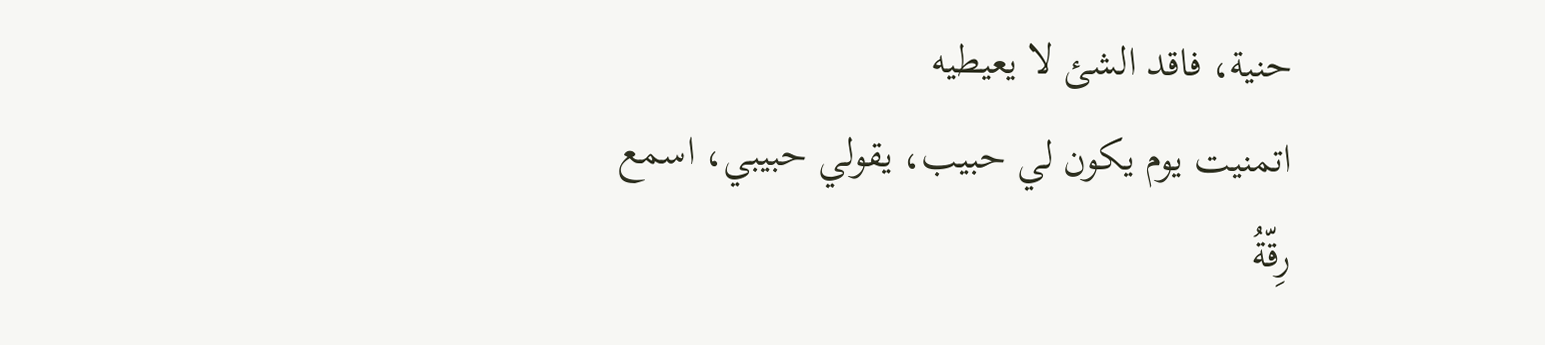حنية، فاقد الشئ لا يعيطيه
اتمنيت يوم يكون لي حبيب، يقولي حبيبي، اسمع رِقّةُ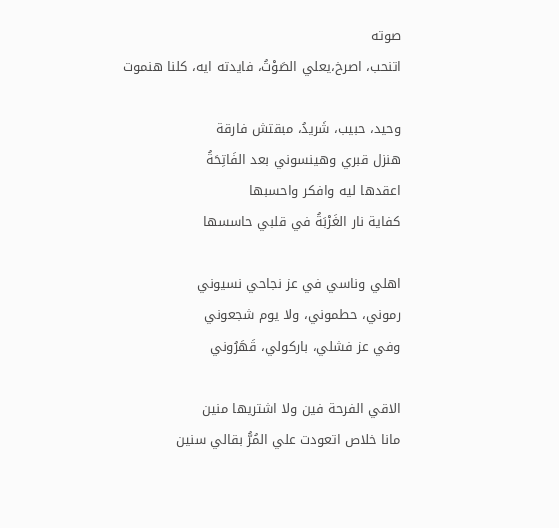صوته
اتنحب، اصرخ،يعلي الصَوْتُ، فايدته ايه، كلنا هنموت

وحيد، حبيب، شَريدُ، مبقتش فارقة
هنزل قبري وهينسوني بعد الفَاتِحَةُ
اعقدها ليه وافكر واحسبها
كفاية نار الغَرْبَةُ في قلبي حاسسها

اهلي وناسي في عز نجاحي نسيوني
رموني، حطموني، ولا يوم شجعوني
وفي عز فشلي، باركولي، قَهَرُوني

الاقي الفرحة فين ولا اشتريها منين
مانا خلاص اتعودت علي المُرُّ بقالي سنين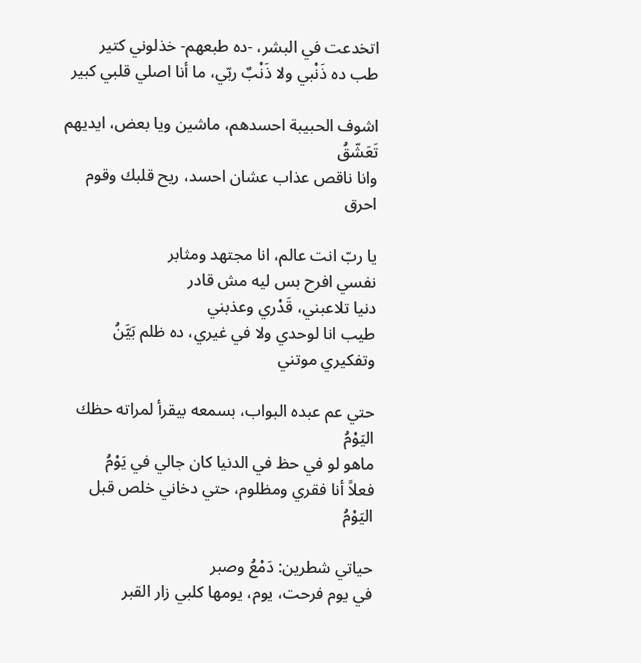اتخدعت في البشر، -ده طبعهم- خذلوني كتير
طب ده ذَنْبي ولا ذَنْبٌ ربّي، ما أنا اصلي قلبي كبير

اشوف الحبيبة احسدهم، ماشين ويا بعض، ايديهم تَعَشّقُ
وانا ناقص عذاب عشان احسد، ريح قلبك وقوم احرق

يا ربّ انت عالم، انا مجتهد ومثابر
نفسي افرح بس ليه مش قادر
دنيا تلاعبني، قَدْري وعذبني
طيب انا لوحدي ولا في غيري، ده ظلم بَيَّنُ وتفكيري موتني

حتي عم عبده البواب، بسمعه بيقرأ لمراته حظك اليَوْمُ
ماهو لو في حظ في الدنيا كان جالي في يَوْمُ
فعلاً أنا فقري ومظلوم، حتي دخاني خلص قبل اليَوْمُ

حياتي شطرين: دَمْعُ وصبر
في يوم فرحت، يوم، يومها كلبي زار القبر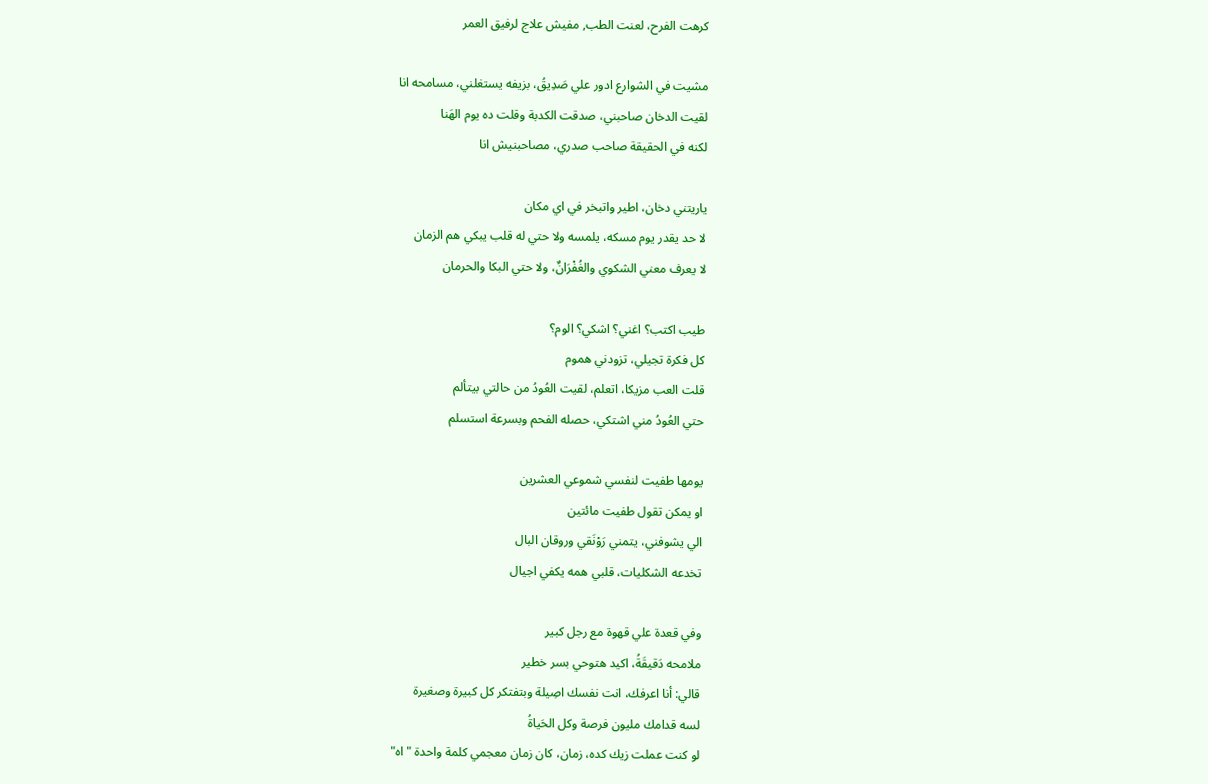كرهت الفرح، لعنت الطب, مفيش علاج لرفيق العمر

مشيت في الشوارع ادور علي صَدِيقُ، بزيفه يستغلني، مسامحه انا
لقيت الدخان صاحبني، صدقت الكدبة وقلت ده يوم الهَنا
لكنه في الحقيقة صاحب صدري، مصاحبنيش انا

ياريتني دخان، اطير واتبخر في اي مكان
لا حد يقدر يوم مسكه، يلمسه ولا حتي له قلب يبكي هم الزمان
لا يعرف معني الشكوي والغُفْرَانٌ، ولا حتي البكا والحرمان

طيب اكتب؟ اغني؟ اشكي؟ الوم؟
كل فكرة تجيلي، تزودني هموم
قلت العب مزيكا، اتعلم، لقيت العُودُ من حالتي بيتألم
حتي العُودُ مني اشتكي، حصله الفحم وبسرعة استسلم

يومها طفيت لنفسي شموعي العشرين
او يمكن تقول طفيت مائتين
الي يشوفني، يتمني رَوْنَقي وروقان البال
تخدعه الشكليات، قلبي همه يكفي اجيال

وفي قعدة علي قهوة مع رجل كبير
ملامحه دَقيقَةُ، اكيد هتوحي بسر خطير
قالي: أنا اعرفك، انت نفسك اصِيلة وبتفتكر كل كبيرة وصغيرة
لسه قدامك مليون فرصة وكل الحَياةُ
لو كنت عملت زيك كده، زمان، كان زمان معجمي كلمة واحدة "اه"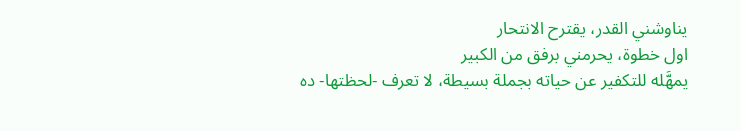يناوشني القدر، يقترح الانتحار
اول خطوة، يحرمني برفق من الكبير
يمهَّله للتكفير عن حياته بجملة بسيطة، لا تعرف -لحظتها- ده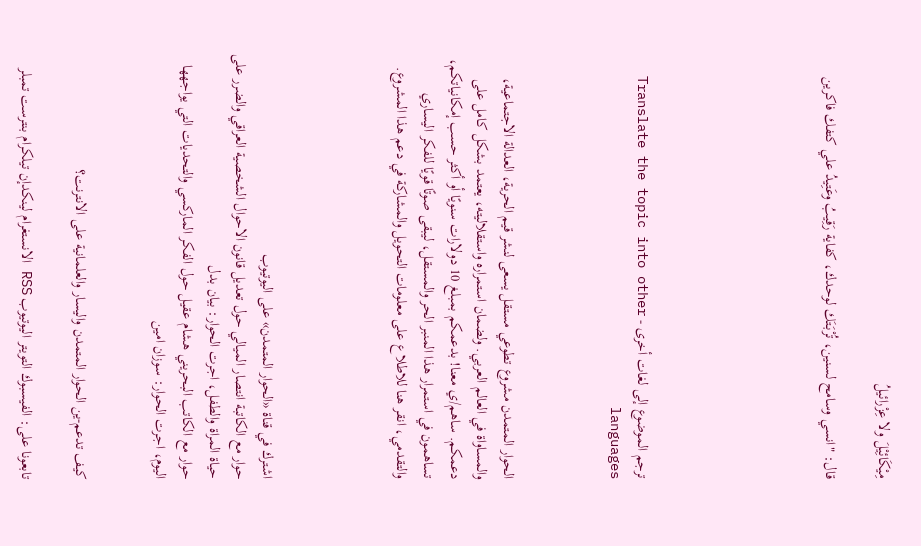مِيْكَائِيْلَ ولا عِزْرائيلُ

قال: "انسي وسامح لسنين، تُرْبَتَك لوحدك، كفاية رَقِيبُ وعَتِيدُ علي كتفك فاكرين






ترجم الموضوع إلى لغات أخرى - Translate the topic into other languages



الحوار المتمدن مشروع تطوعي مستقل يسعى لنشر قيم الحرية، العدالة الاجتماعية، والمساواة في العالم العربي. ولضمان استمراره واستقلاليته، يعتمد بشكل كامل على دعمكم. ساهم/ي معنا! بدعمكم بمبلغ 10 دولارات سنويًا أو أكثر حسب إمكانياتكم، تساهمون في استمرار هذا المنبر الحر والمستقل، ليبقى صوتًا قويًا للفكر اليساري والتقدمي، انقر هنا للاطلاع على معلومات التحويل والمشاركة في دعم هذا المشروع.




اشترك في قناة «الحوار المتمدن» على اليوتيوب
حوار مع الكاتبة انتصار الميالي حول تعديل قانون الاحوال الشخصية العراقي والضرر على حياة المراة والطفل، اجرت الحوار: بيان بدل
حوار مع الكاتب البحريني هشام عقيل حول الفكر الماركسي والتحديات التي يواجهها اليوم، اجرت الحوار: سوزان امين


كيف تدعم-ين الحوار المتمدن واليسار والعلمانية على الانترنت؟

تابعونا على: الفيسبوك التويتر اليوتيوب RSS الانستغرام لينكدإن تيلكرام بنترست تمبلر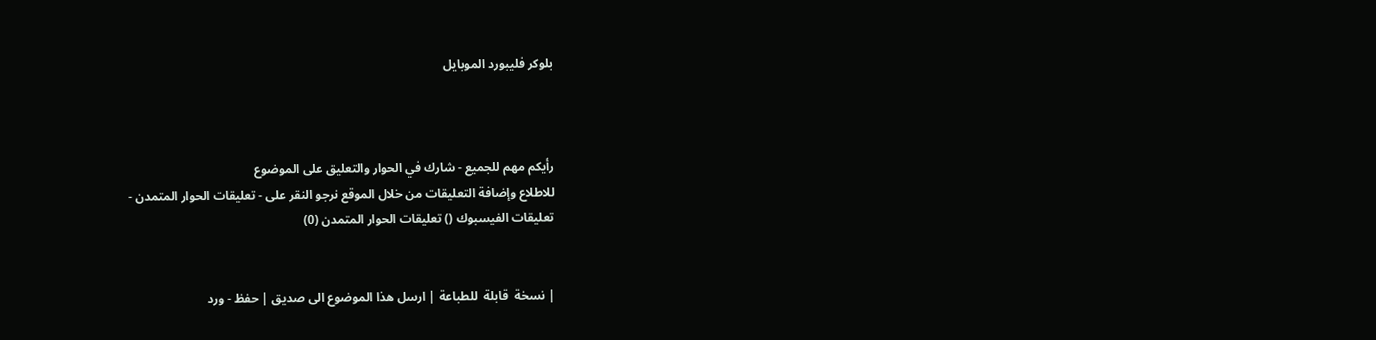بلوكر فليبورد الموبايل



رأيكم مهم للجميع - شارك في الحوار والتعليق على الموضوع
للاطلاع وإضافة التعليقات من خلال الموقع نرجو النقر على - تعليقات الحوار المتمدن -
تعليقات الفيسبوك () تعليقات الحوار المتمدن (0)


| نسخة  قابلة  للطباعة | ارسل هذا الموضوع الى صديق | حفظ - ورد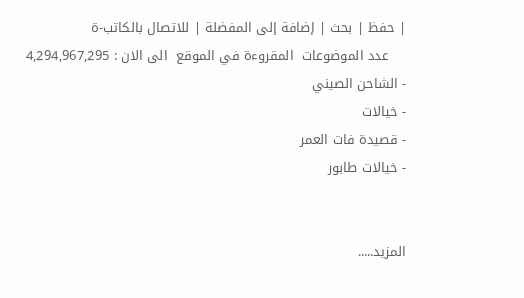| حفظ | بحث | إضافة إلى المفضلة | للاتصال بالكاتب-ة
    عدد الموضوعات  المقروءة في الموقع  الى الان : 4,294,967,295
- الشاحن الصيني
- خيالات
- قصيدة فات العمر
- خيالات طابور


المزيد.....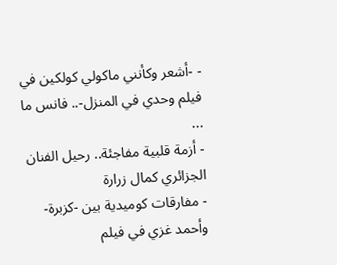- -أشعر وكأنني ماكولي كولكين في فيلم وحدي في المنزل-.. فانس ما ...
- أزمة قلبية مفاجئة.. رحيل الفنان الجزائري كمال زرارة
- مفارقات كوميدية بين -كزبرة- وأحمد غزي في فيلم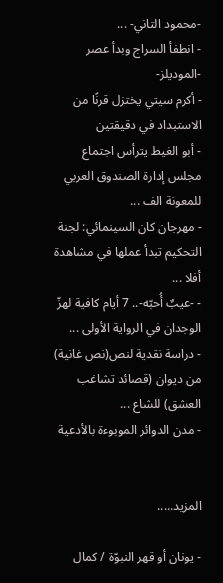-محمود التاني- ...
- انطفأ السراج وبدأ عصر -الموديلز-
- أكرم سيتي يختزل قرنًا من الاستبداد في دقيقتين
- أبو الغيط يترأس اجتماع مجلس إدارة الصندوق العربي للمعونة الف ...
- مهرجان كان السينمائي: لجنة التحكيم تبدأ عملها في مشاهدة أفلا ...
- -عيبٌ أُحبّه-.. 7 أيام كافية لهزّ الوجدان في الرواية الأولى ...
- دراسة نقدية لنص(نص غانية) من ديوان (قصائد تشاغب العشق) للشاع ...
- مدن الدوائر الموبوءة بالأدعية


المزيد.....

- يونان أو قهر النبوّة / كمال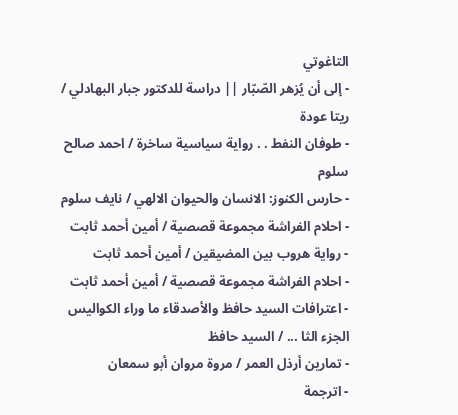التاغوتي
- إلى أن يُزهر الصّبّار || دراسة للدكتور جبار البهادلي / ريتا عودة
- طوفان النفط . . رواية سياسية ساخرة / احمد صالح سلوم
- حارس الكنوز: الانسان والحيوان الالهي / نايف سلوم
- احلام الفراشة مجموعة قصصية / أمين أحمد ثابت
- رواية هروب بين المضيقين / أمين أحمد ثابت
- احلام الفراشة مجموعة قصصية / أمين أحمد ثابت
- اعترافات السيد حافظ والأصدقاء ما وراء الكواليس الجزء الثا ... / السيد حافظ
- تمارين أرذل العمر / مروة مروان أبو سمعان
- اترجمة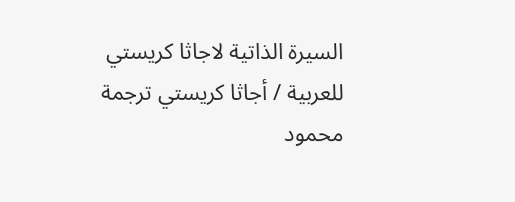السيرة الذاتية لاجاثا كريستي للعربية / أجاثا كريستي ترجمة محمود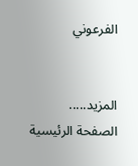الفرعوني


المزيد.....
الصفحة الرئيسية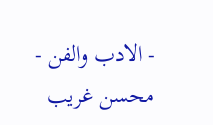- الادب والفن - محسن غريب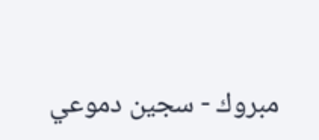مبروك - سجين دموعي